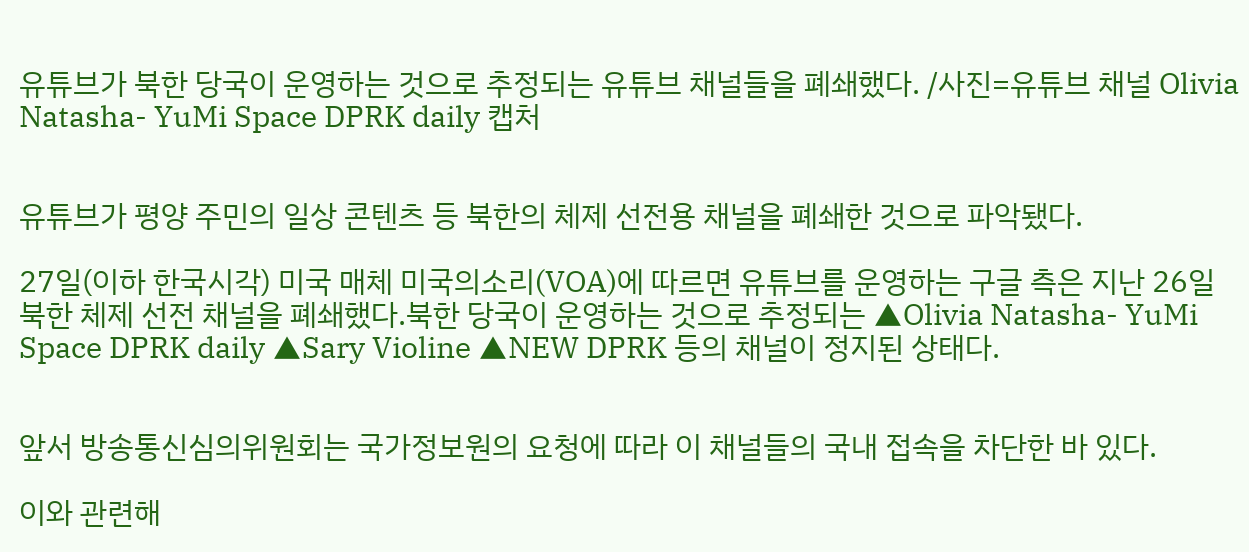유튜브가 북한 당국이 운영하는 것으로 추정되는 유튜브 채널들을 폐쇄했다. /사진=유튜브 채널 Olivia Natasha- YuMi Space DPRK daily 캡처


유튜브가 평양 주민의 일상 콘텐츠 등 북한의 체제 선전용 채널을 폐쇄한 것으로 파악됐다.

27일(이하 한국시각) 미국 매체 미국의소리(VOA)에 따르면 유튜브를 운영하는 구글 측은 지난 26일 북한 체제 선전 채널을 폐쇄했다.북한 당국이 운영하는 것으로 추정되는 ▲Olivia Natasha- YuMi Space DPRK daily ▲Sary Violine ▲NEW DPRK 등의 채널이 정지된 상태다.


앞서 방송통신심의위원회는 국가정보원의 요청에 따라 이 채널들의 국내 접속을 차단한 바 있다.

이와 관련해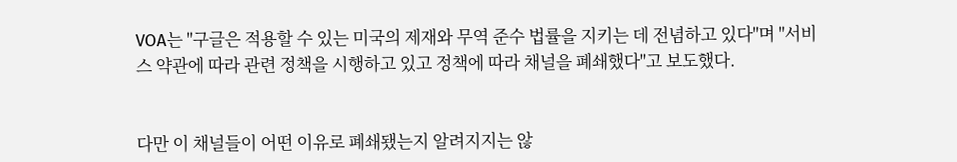VOA는 "구글은 적용할 수 있는 미국의 제재와 무역 준수 법률을 지키는 데 전념하고 있다"며 "서비스 약관에 따라 관련 정책을 시행하고 있고 정책에 따라 채널을 폐쇄했다"고 보도했다.


다만 이 채널들이 어떤 이유로 폐쇄됐는지 알려지지는 않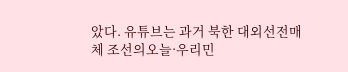았다. 유튜브는 과거 북한 대외선전매체 조선의오늘·우리민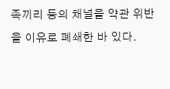족끼리 등의 채널을 약관 위반을 이유로 폐쇄한 바 있다.